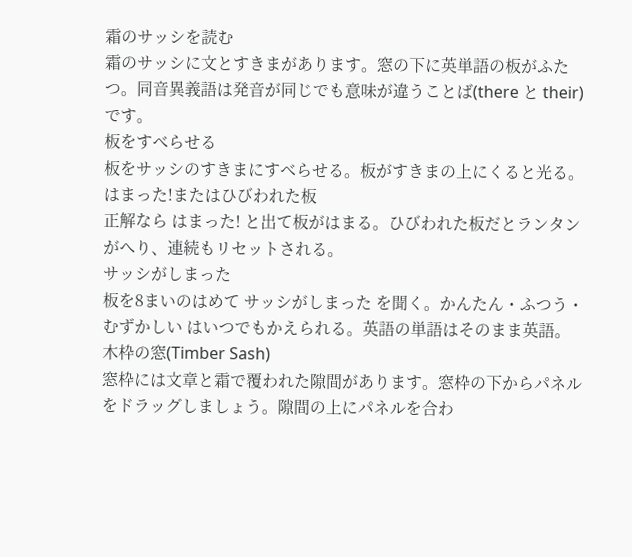霜のサッシを読む
霜のサッシに文とすきまがあります。窓の下に英単語の板がふたつ。同音異義語は発音が同じでも意味が違うことば(there と their)です。
板をすべらせる
板をサッシのすきまにすべらせる。板がすきまの上にくると光る。
はまった!またはひびわれた板
正解なら はまった! と出て板がはまる。ひびわれた板だとランタンがへり、連続もリセットされる。
サッシがしまった
板を8まいのはめて サッシがしまった を聞く。かんたん・ふつう・むずかしい はいつでもかえられる。英語の単語はそのまま英語。
木枠の窓(Timber Sash)
窓枠には文章と霜で覆われた隙間があります。窓枠の下からパネルをドラッグしましょう。隙間の上にパネルを合わ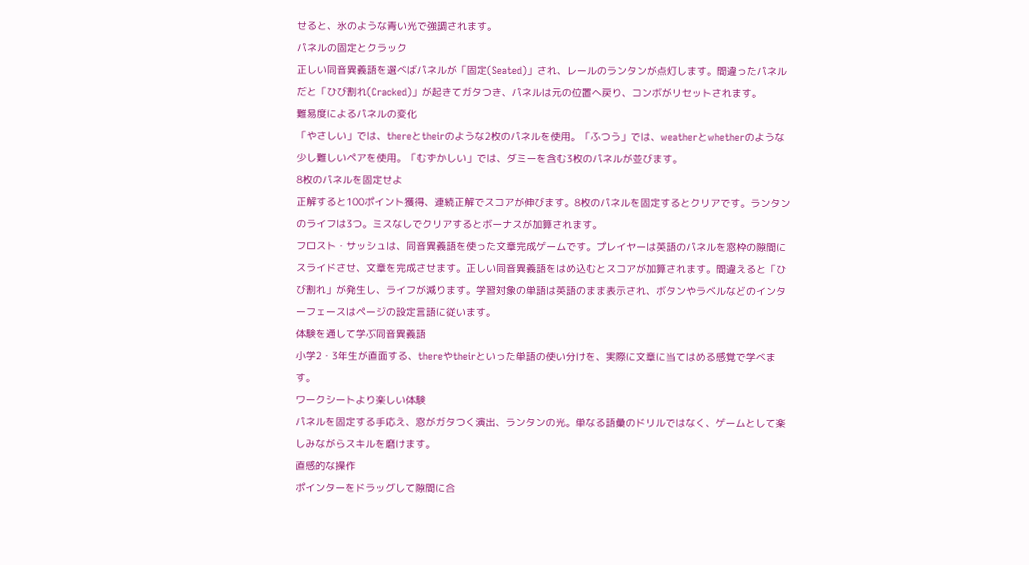せると、氷のような青い光で強調されます。
パネルの固定とクラック
正しい同音異義語を選べばパネルが「固定(Seated)」され、レールのランタンが点灯します。間違ったパネルだと「ひび割れ(Cracked)」が起きてガタつき、パネルは元の位置へ戻り、コンボがリセットされます。
難易度によるパネルの変化
「やさしい」では、thereとtheirのような2枚のパネルを使用。「ふつう」では、weatherとwhetherのような少し難しいペアを使用。「むずかしい」では、ダミーを含む3枚のパネルが並びます。
8枚のパネルを固定せよ
正解すると100ポイント獲得、連続正解でスコアが伸びます。8枚のパネルを固定するとクリアです。ランタンのライフは3つ。ミスなしでクリアするとボーナスが加算されます。
フロスト・サッシュは、同音異義語を使った文章完成ゲームです。プレイヤーは英語のパネルを窓枠の隙間にスライドさせ、文章を完成させます。正しい同音異義語をはめ込むとスコアが加算されます。間違えると「ひび割れ」が発生し、ライフが減ります。学習対象の単語は英語のまま表示され、ボタンやラベルなどのインターフェースはページの設定言語に従います。
体験を通して学ぶ同音異義語
小学2・3年生が直面する、thereやtheirといった単語の使い分けを、実際に文章に当てはめる感覚で学べます。
ワークシートより楽しい体験
パネルを固定する手応え、窓がガタつく演出、ランタンの光。単なる語彙のドリルではなく、ゲームとして楽しみながらスキルを磨けます。
直感的な操作
ポインターをドラッグして隙間に合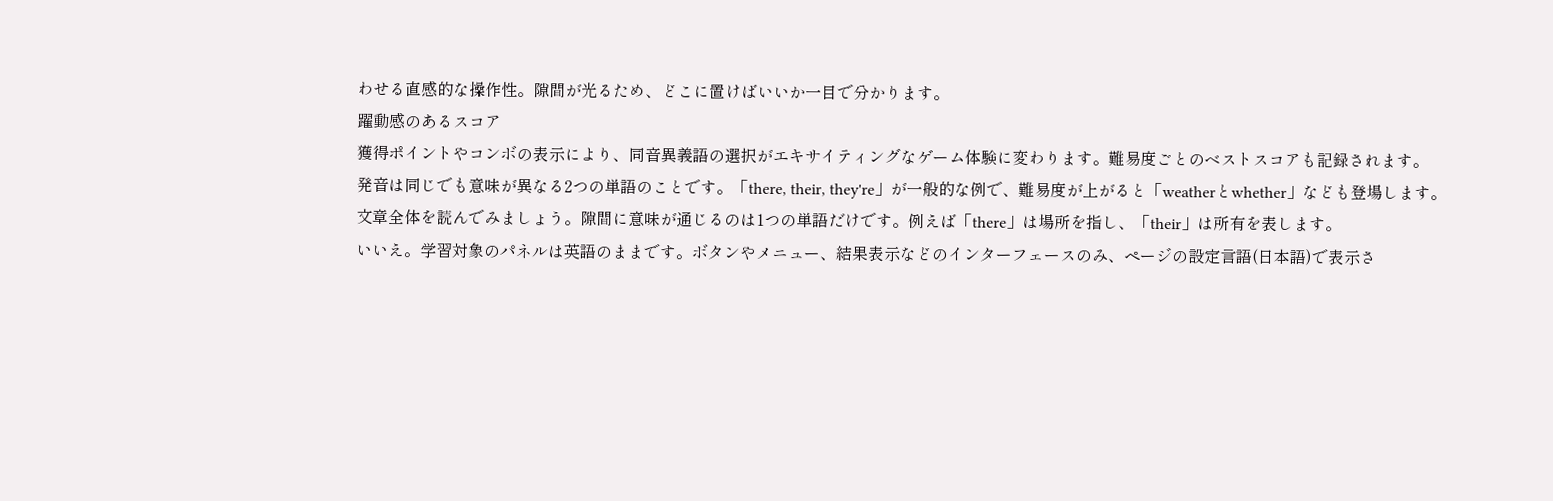わせる直感的な操作性。隙間が光るため、どこに置けばいいか一目で分かります。
躍動感のあるスコア
獲得ポイントやコンボの表示により、同音異義語の選択がエキサイティングなゲーム体験に変わります。難易度ごとのベストスコアも記録されます。
発音は同じでも意味が異なる2つの単語のことです。「there, their, they're」が一般的な例で、難易度が上がると「weatherとwhether」なども登場します。
文章全体を読んでみましょう。隙間に意味が通じるのは1つの単語だけです。例えば「there」は場所を指し、「their」は所有を表します。
いいえ。学習対象のパネルは英語のままです。ボタンやメニュー、結果表示などのインターフェースのみ、ページの設定言語(日本語)で表示さ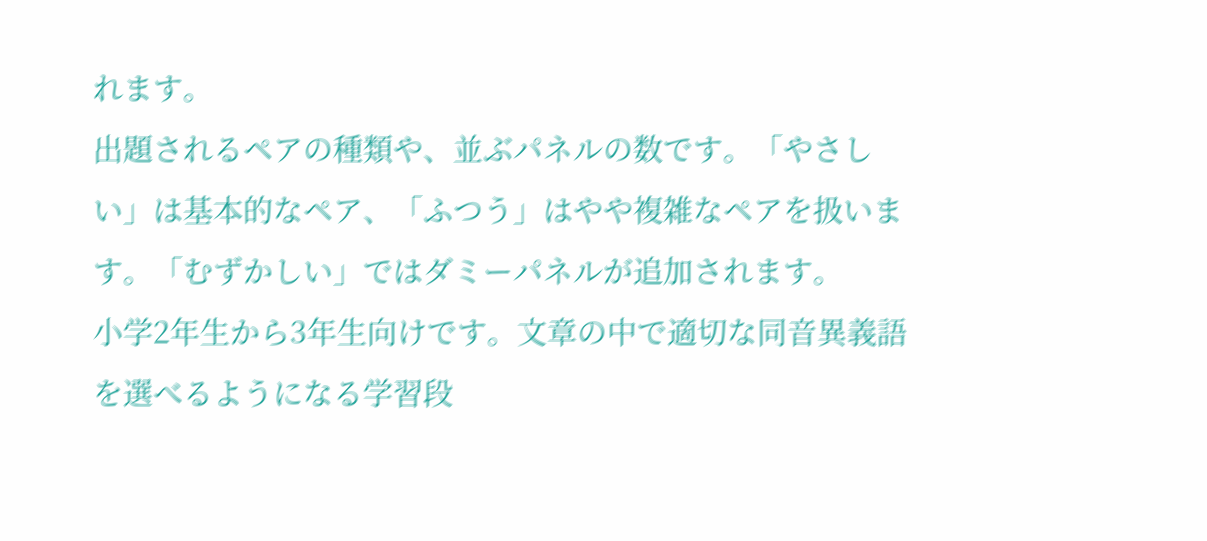れます。
出題されるペアの種類や、並ぶパネルの数です。「やさしい」は基本的なペア、「ふつう」はやや複雑なペアを扱います。「むずかしい」ではダミーパネルが追加されます。
小学2年生から3年生向けです。文章の中で適切な同音異義語を選べるようになる学習段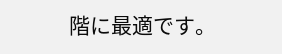階に最適です。